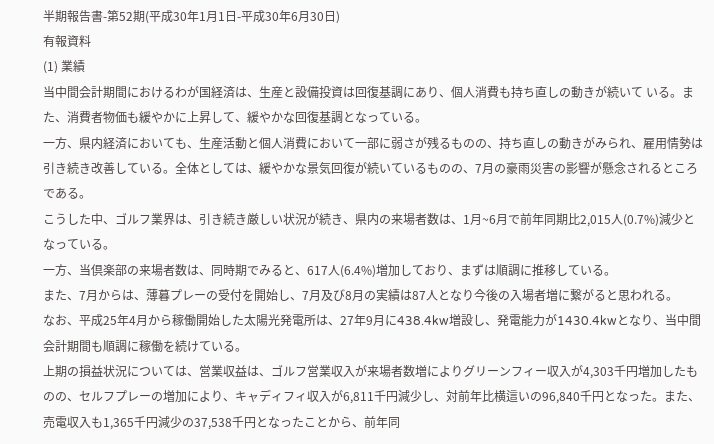半期報告書-第52期(平成30年1月1日-平成30年6月30日)
有報資料
(1) 業績
当中間会計期間におけるわが国経済は、生産と設備投資は回復基調にあり、個人消費も持ち直しの動きが続いて いる。また、消費者物価も緩やかに上昇して、緩やかな回復基調となっている。
一方、県内経済においても、生産活動と個人消費において一部に弱さが残るものの、持ち直しの動きがみられ、雇用情勢は引き続き改善している。全体としては、緩やかな景気回復が続いているものの、7月の豪雨災害の影響が懸念されるところである。
こうした中、ゴルフ業界は、引き続き厳しい状況が続き、県内の来場者数は、1月~6月で前年同期比2,015人(0.7%)減少となっている。
一方、当倶楽部の来場者数は、同時期でみると、617人(6.4%)増加しており、まずは順調に推移している。
また、7月からは、薄暮プレーの受付を開始し、7月及び8月の実績は87人となり今後の入場者増に繋がると思われる。
なお、平成25年4月から稼働開始した太陽光発電所は、27年9月に438.4kw増設し、発電能力が1430.4kwとなり、当中間会計期間も順調に稼働を続けている。
上期の損益状況については、営業収益は、ゴルフ営業収入が来場者数増によりグリーンフィー収入が4,303千円増加したものの、セルフプレーの増加により、キャディフィ収入が6,811千円減少し、対前年比横這いの96,840千円となった。また、売電収入も1,365千円減少の37,538千円となったことから、前年同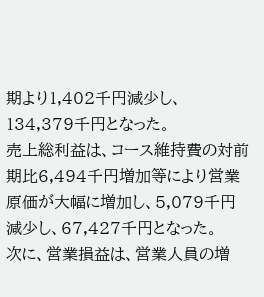期より1,402千円減少し、134,379千円となった。
売上総利益は、コース維持費の対前期比6,494千円増加等により営業原価が大幅に増加し、5,079千円減少し、67,427千円となった。
次に、営業損益は、営業人員の増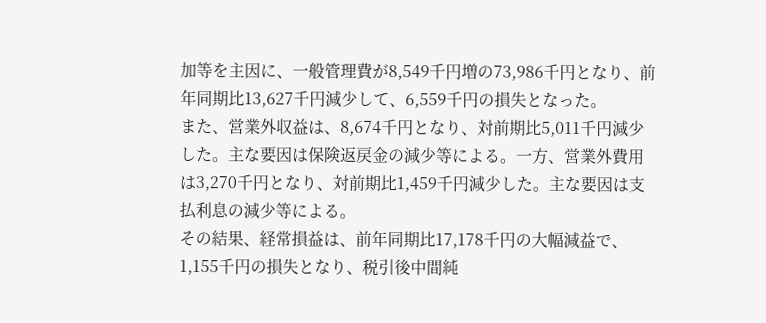加等を主因に、一般管理費が8,549千円増の73,986千円となり、前年同期比13,627千円減少して、6,559千円の損失となった。
また、営業外収益は、8,674千円となり、対前期比5,011千円減少した。主な要因は保険返戻金の減少等による。一方、営業外費用は3,270千円となり、対前期比1,459千円減少した。主な要因は支払利息の減少等による。
その結果、経常損益は、前年同期比17,178千円の大幅減益で、1,155千円の損失となり、税引後中間純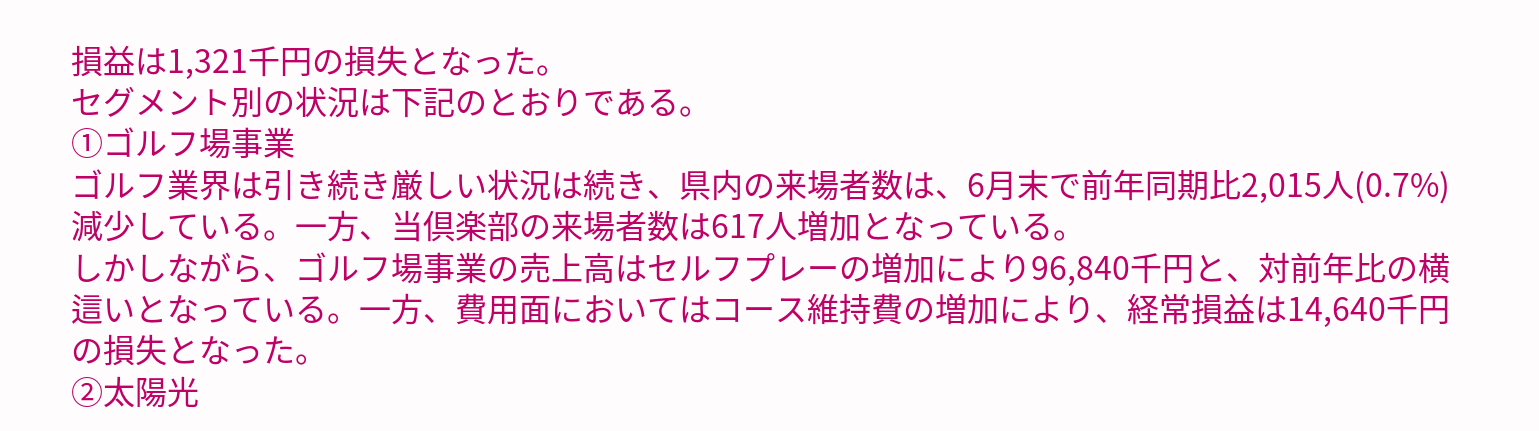損益は1,321千円の損失となった。
セグメント別の状況は下記のとおりである。
①ゴルフ場事業
ゴルフ業界は引き続き厳しい状況は続き、県内の来場者数は、6月末で前年同期比2,015人(0.7%)減少している。一方、当倶楽部の来場者数は617人増加となっている。
しかしながら、ゴルフ場事業の売上高はセルフプレーの増加により96,840千円と、対前年比の横這いとなっている。一方、費用面においてはコース維持費の増加により、経常損益は14,640千円の損失となった。
②太陽光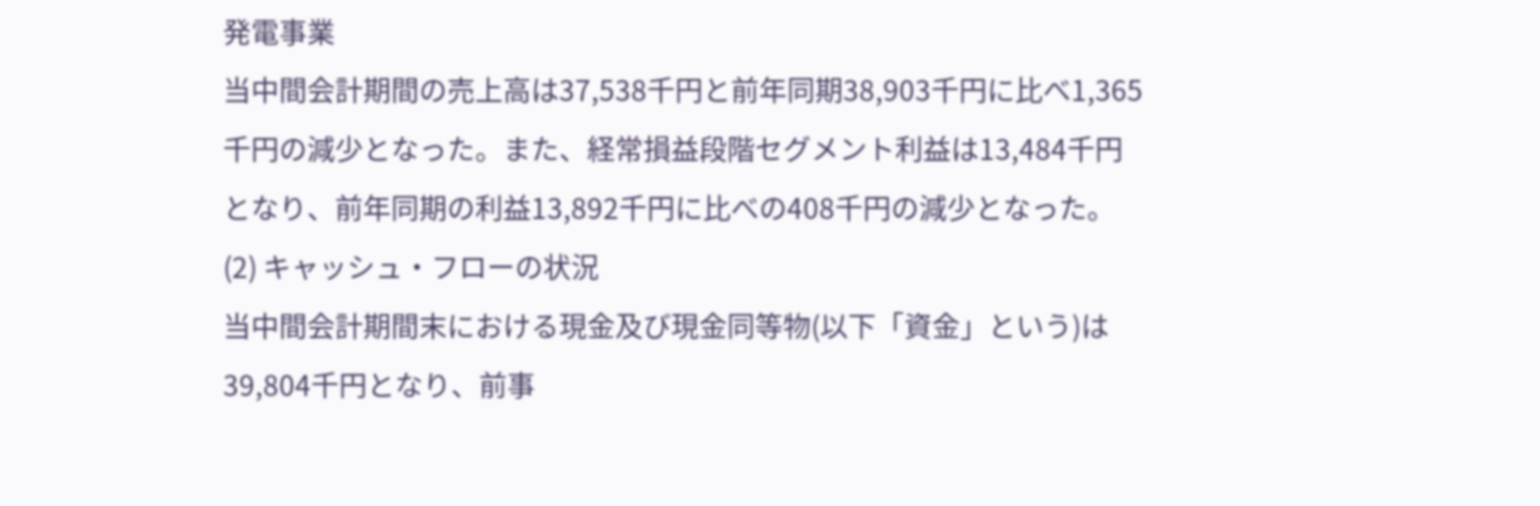発電事業
当中間会計期間の売上高は37,538千円と前年同期38,903千円に比べ1,365千円の減少となった。また、経常損益段階セグメント利益は13,484千円となり、前年同期の利益13,892千円に比べの408千円の減少となった。
(2) キャッシュ・フローの状況
当中間会計期間末における現金及び現金同等物(以下「資金」という)は39,804千円となり、前事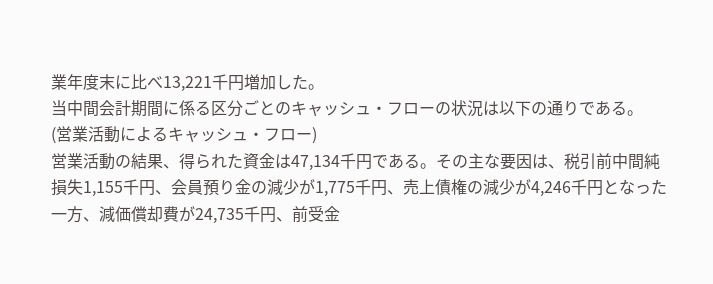業年度末に比べ13,221千円増加した。
当中間会計期間に係る区分ごとのキャッシュ・フローの状況は以下の通りである。
(営業活動によるキャッシュ・フロー)
営業活動の結果、得られた資金は47,134千円である。その主な要因は、税引前中間純損失1,155千円、会員預り金の減少が1,775千円、売上債権の減少が4,246千円となった一方、減価償却費が24,735千円、前受金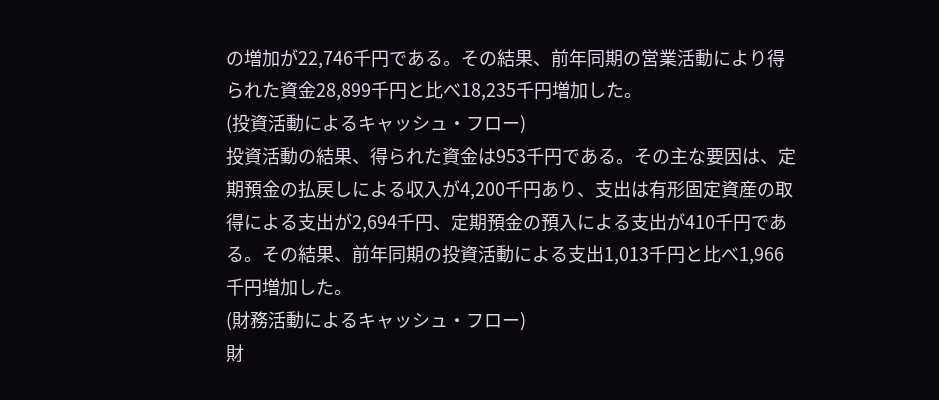の増加が22,746千円である。その結果、前年同期の営業活動により得られた資金28,899千円と比べ18,235千円増加した。
(投資活動によるキャッシュ・フロー)
投資活動の結果、得られた資金は953千円である。その主な要因は、定期預金の払戻しによる収入が4,200千円あり、支出は有形固定資産の取得による支出が2,694千円、定期預金の預入による支出が410千円である。その結果、前年同期の投資活動による支出1,013千円と比べ1,966千円増加した。
(財務活動によるキャッシュ・フロー)
財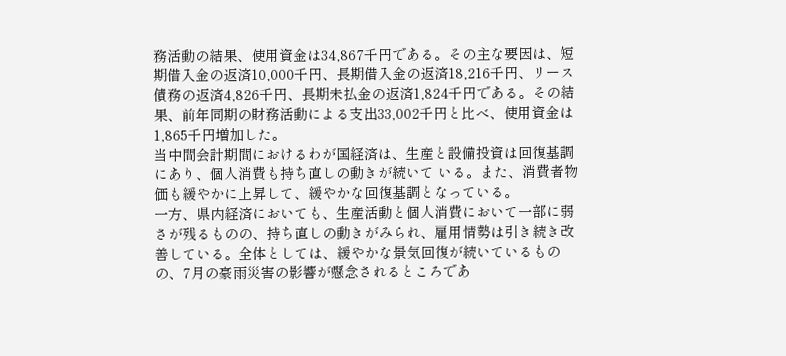務活動の結果、使用資金は34,867千円である。その主な要因は、短期借入金の返済10,000千円、長期借入金の返済18,216千円、リース債務の返済4,826千円、長期未払金の返済1,824千円である。その結果、前年同期の財務活動による支出33,002千円と比べ、使用資金は1,865千円増加した。
当中間会計期間におけるわが国経済は、生産と設備投資は回復基調にあり、個人消費も持ち直しの動きが続いて いる。また、消費者物価も緩やかに上昇して、緩やかな回復基調となっている。
一方、県内経済においても、生産活動と個人消費において一部に弱さが残るものの、持ち直しの動きがみられ、雇用情勢は引き続き改善している。全体としては、緩やかな景気回復が続いているものの、7月の豪雨災害の影響が懸念されるところであ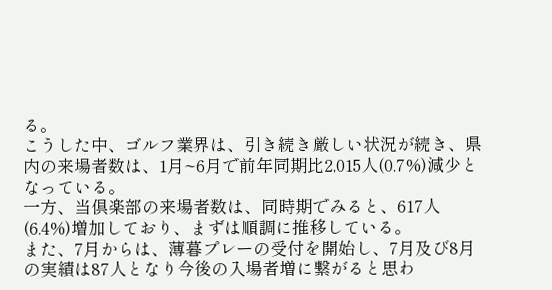る。
こうした中、ゴルフ業界は、引き続き厳しい状況が続き、県内の来場者数は、1月~6月で前年同期比2,015人(0.7%)減少となっている。
一方、当倶楽部の来場者数は、同時期でみると、617人(6.4%)増加しており、まずは順調に推移している。
また、7月からは、薄暮プレーの受付を開始し、7月及び8月の実績は87人となり今後の入場者増に繋がると思わ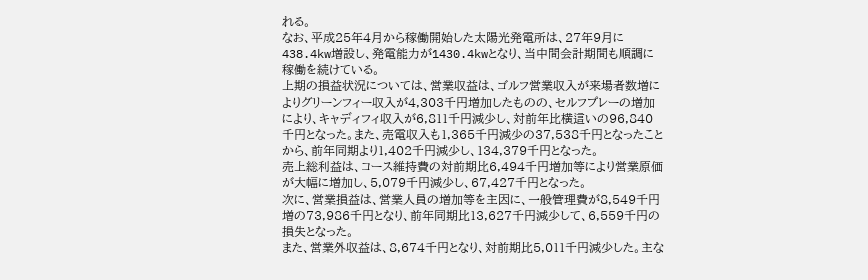れる。
なお、平成25年4月から稼働開始した太陽光発電所は、27年9月に438.4kw増設し、発電能力が1430.4kwとなり、当中間会計期間も順調に稼働を続けている。
上期の損益状況については、営業収益は、ゴルフ営業収入が来場者数増によりグリーンフィー収入が4,303千円増加したものの、セルフプレーの増加により、キャディフィ収入が6,811千円減少し、対前年比横這いの96,840千円となった。また、売電収入も1,365千円減少の37,538千円となったことから、前年同期より1,402千円減少し、134,379千円となった。
売上総利益は、コース維持費の対前期比6,494千円増加等により営業原価が大幅に増加し、5,079千円減少し、67,427千円となった。
次に、営業損益は、営業人員の増加等を主因に、一般管理費が8,549千円増の73,986千円となり、前年同期比13,627千円減少して、6,559千円の損失となった。
また、営業外収益は、8,674千円となり、対前期比5,011千円減少した。主な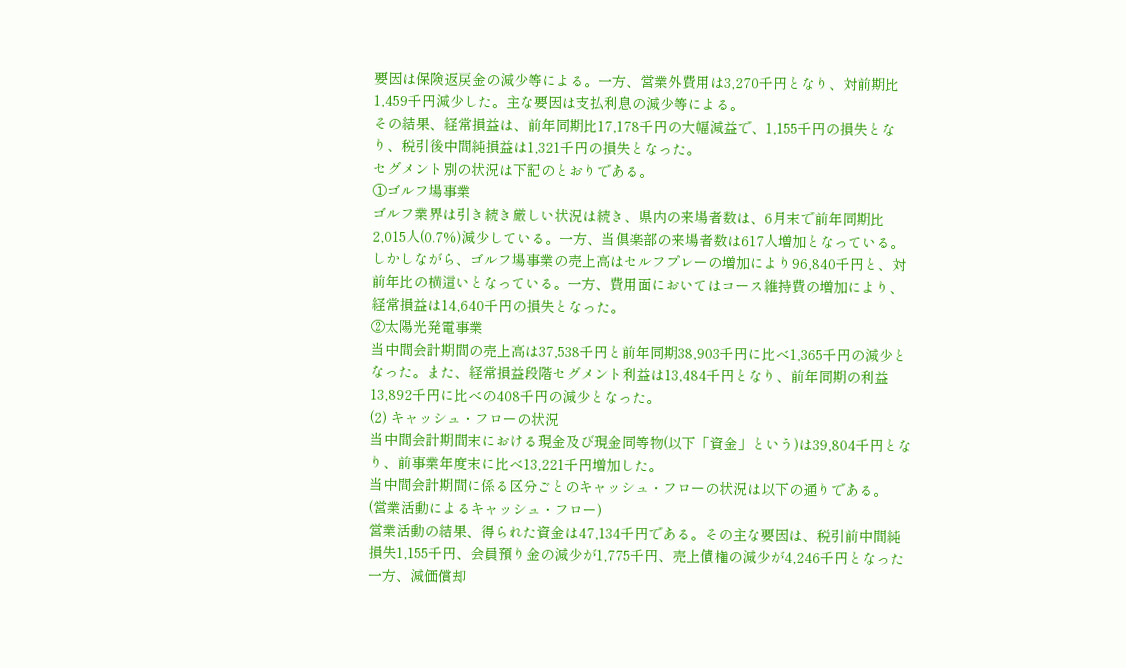要因は保険返戻金の減少等による。一方、営業外費用は3,270千円となり、対前期比1,459千円減少した。主な要因は支払利息の減少等による。
その結果、経常損益は、前年同期比17,178千円の大幅減益で、1,155千円の損失となり、税引後中間純損益は1,321千円の損失となった。
セグメント別の状況は下記のとおりである。
①ゴルフ場事業
ゴルフ業界は引き続き厳しい状況は続き、県内の来場者数は、6月末で前年同期比2,015人(0.7%)減少している。一方、当倶楽部の来場者数は617人増加となっている。
しかしながら、ゴルフ場事業の売上高はセルフプレーの増加により96,840千円と、対前年比の横這いとなっている。一方、費用面においてはコース維持費の増加により、経常損益は14,640千円の損失となった。
②太陽光発電事業
当中間会計期間の売上高は37,538千円と前年同期38,903千円に比べ1,365千円の減少となった。また、経常損益段階セグメント利益は13,484千円となり、前年同期の利益13,892千円に比べの408千円の減少となった。
(2) キャッシュ・フローの状況
当中間会計期間末における現金及び現金同等物(以下「資金」という)は39,804千円となり、前事業年度末に比べ13,221千円増加した。
当中間会計期間に係る区分ごとのキャッシュ・フローの状況は以下の通りである。
(営業活動によるキャッシュ・フロー)
営業活動の結果、得られた資金は47,134千円である。その主な要因は、税引前中間純損失1,155千円、会員預り金の減少が1,775千円、売上債権の減少が4,246千円となった一方、減価償却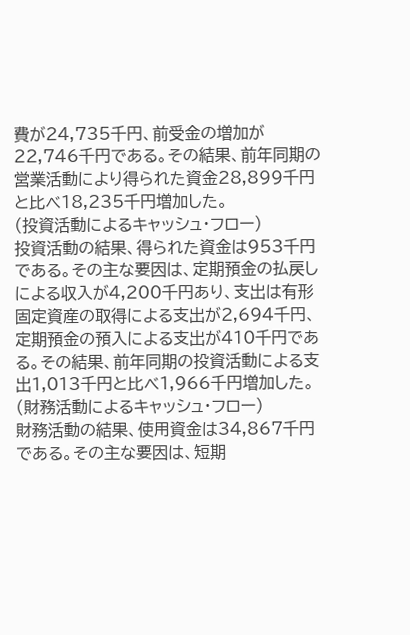費が24,735千円、前受金の増加が22,746千円である。その結果、前年同期の営業活動により得られた資金28,899千円と比べ18,235千円増加した。
(投資活動によるキャッシュ・フロー)
投資活動の結果、得られた資金は953千円である。その主な要因は、定期預金の払戻しによる収入が4,200千円あり、支出は有形固定資産の取得による支出が2,694千円、定期預金の預入による支出が410千円である。その結果、前年同期の投資活動による支出1,013千円と比べ1,966千円増加した。
(財務活動によるキャッシュ・フロー)
財務活動の結果、使用資金は34,867千円である。その主な要因は、短期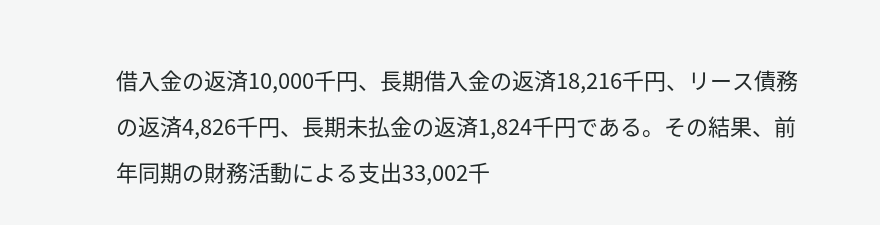借入金の返済10,000千円、長期借入金の返済18,216千円、リース債務の返済4,826千円、長期未払金の返済1,824千円である。その結果、前年同期の財務活動による支出33,002千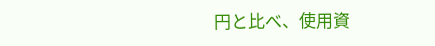円と比べ、使用資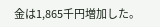金は1,865千円増加した。